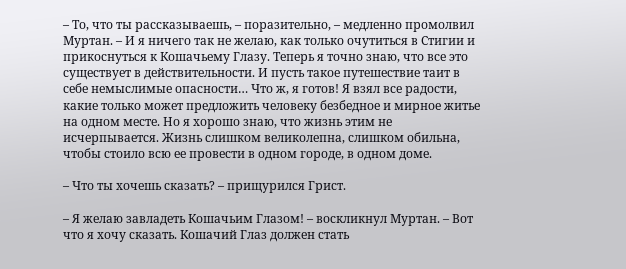– То, что ты рассказываешь, – поразительно, – медленно промолвил Муртан. – И я ничего так не желаю, как только очутиться в Стигии и прикоснуться к Кошачьему Глазу. Теперь я точно знаю, что все это существует в действительности. И пусть такое путешествие таит в себе немыслимые опасности… Что ж, я готов! Я взял все радости, какие только может предложить человеку безбедное и мирное житье на одном месте. Но я хорошо знаю, что жизнь этим не исчерпывается. Жизнь слишком великолепна, слишком обильна, чтобы стоило всю ее провести в одном городе, в одном доме.

– Что ты хочешь сказать? – прищурился Грист.

– Я желаю завладеть Кошачьим Глазом! – воскликнул Муртан. – Вот что я хочу сказать. Кошачий Глаз должен стать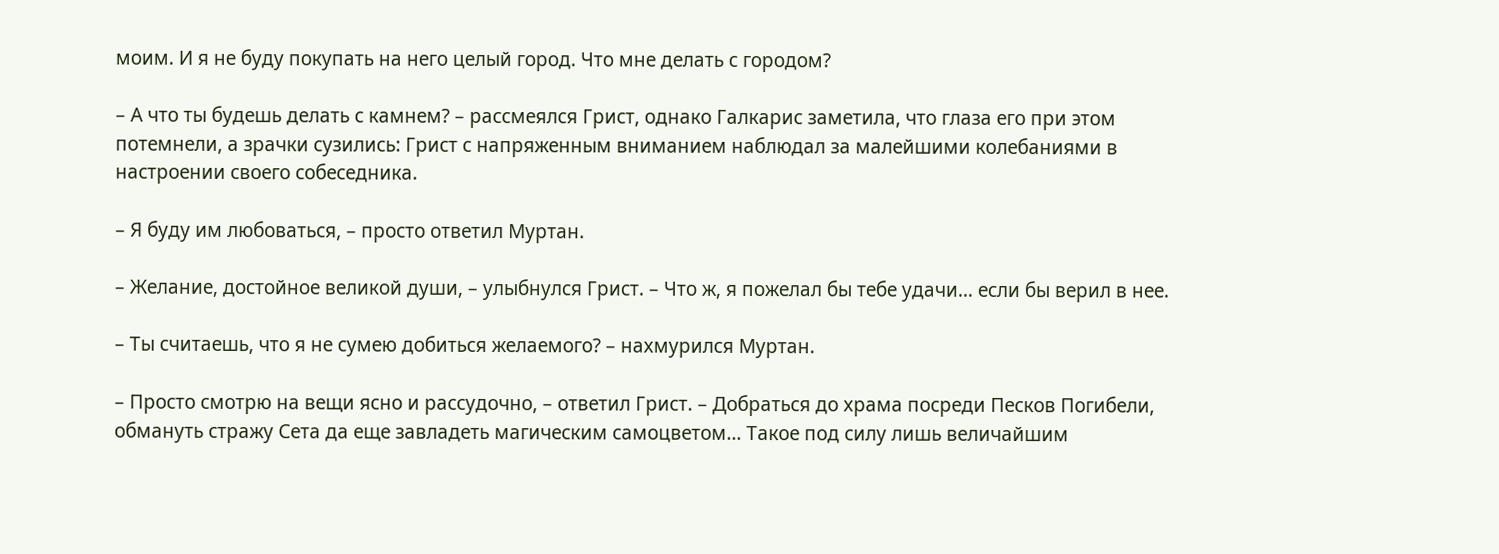моим. И я не буду покупать на него целый город. Что мне делать с городом?

– А что ты будешь делать с камнем? – рассмеялся Грист, однако Галкарис заметила, что глаза его при этом потемнели, а зрачки сузились: Грист с напряженным вниманием наблюдал за малейшими колебаниями в настроении своего собеседника.

– Я буду им любоваться, – просто ответил Муртан.

– Желание, достойное великой души, – улыбнулся Грист. – Что ж, я пожелал бы тебе удачи… если бы верил в нее.

– Ты считаешь, что я не сумею добиться желаемого? – нахмурился Муртан.

– Просто смотрю на вещи ясно и рассудочно, – ответил Грист. – Добраться до храма посреди Песков Погибели, обмануть стражу Сета да еще завладеть магическим самоцветом… Такое под силу лишь величайшим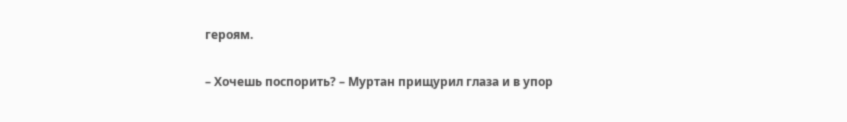героям.

– Хочешь поспорить? – Муртан прищурил глаза и в упор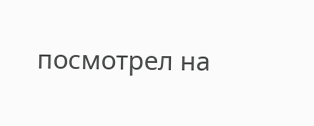посмотрел на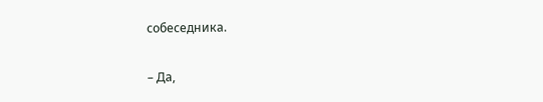собеседника.

– Да,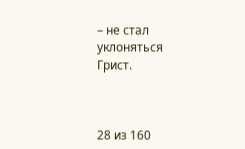– не стал уклоняться Грист.



28 из 160